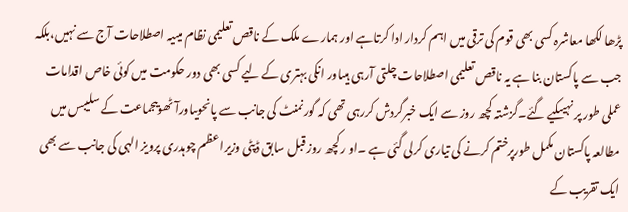پڑھا لکھا معاشرہ کسی بھی قوم کی ترقی میں اہم کردار ادا کرتاہے اور ہمارے ملک کے ناقص تعلیمی نظام میںیہ اصطلاحات آج سے نہیں،بلکہ جب سے پاکستان بنا ہے یہ ناقص تعلیمی اصطلاحات چلتی آرہی ہیںاور انکی بہتری کے لیے کسی بھی دور حکومت میں کوئی خاص اقدامات عملی طور پر نہیںکیے گئے۔گزشتہ کچھ روز سے ایک خبرگردش کررہی تھی کہ گورنمنٹ کی جانب سے پانحویںاورآٹھویںجماعت کے سلیبس میں مطالعہ پاکستان مکمل طورپرختم کرنے کی تیاری کرلی گئی ہے ۔او ر کچھ روز قبل سابق ڈپٹی وزیرا عظم چوہدری پرویز الہی کی جانب سے بھی ایک تقریب کے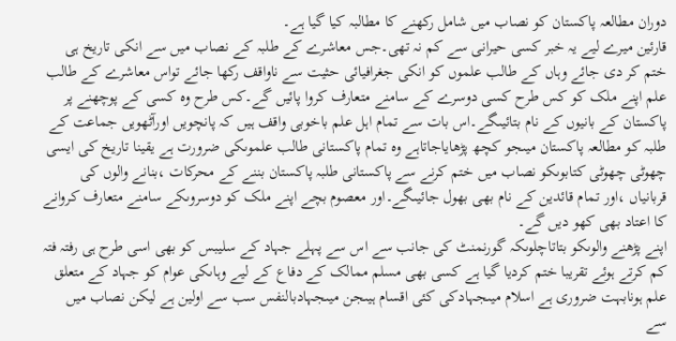دوران مطالعہ پاکستان کو نصاب میں شامل رکھنے کا مطالبہ کیا گیا ہے۔
قارئین میرے لیے یہ خبر کسی حیرانی سے کم نہ تھی۔جس معاشرے کے طلبہ کے نصاب میں سے انکی تاریخ ہی ختم کر دی جائے وہاں کے طالب علموں کو انکی جغرافیائی حثیت سے ناواقف رکھا جائے تواس معاشرے کے طالب علم اپنے ملک کو کس طرح کسی دوسرے کے سامنے متعارف کروا پائیں گے۔کس طرح وہ کسی کے پوچھنے پر پاکستان کے بانیوں کے نام بتائیںگے۔اس بات سے تمام اہل علم باخوبی واقف ہیں کہ پانچویں اورآٹھویں جماعت کے طلبہ کو مطالعہ پاکستان میںجو کچھ پڑھایاجاتاہے وہ تمام پاکستانی طالب علموںکی ضرورت ہے یقینا تاریخ کی ایسی چھوٹی چھوٹی کتابوںکو نصاب میں ختم کرنے سے پاکستانی طلبہ پاکستان بننے کے محرکات ،بنانے والوں کی قربانیاں ،اور تمام قائدین کے نام بھی بھول جائیںگے۔اور معصوم بچے اپنے ملک کو دوسروںکے سامنے متعارف کروانے کا اعتاد بھی کھو دیں گے۔
اپنے پڑھنے والوںکو بتاتاچلوںکہ گورنمنٹ کی جانب سے اس سے پہلے جہاد کے سلیبس کو بھی اسی طرح ہی رفتہ فتہ کم کرتے ہوئے تقریبا ختم کردیا گیا ہے کسی بھی مسلم ممالک کے دفاع کے لیے وہاںکی عوام کو جہاد کے متعلق علم ہونابہت ضروری ہے اسلام میںجہادکی کئی اقسام ہیںجن میںجہادبالنفس سب سے اولین ہے لیکن نصاب میں سے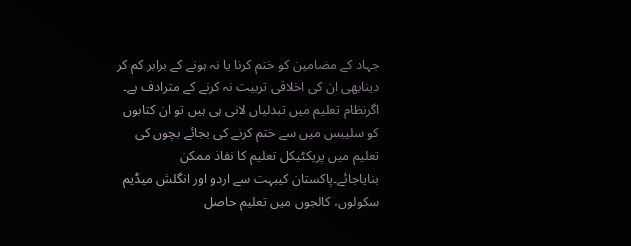جہاد کے مضامین کو ختم کرنا یا نہ ہونے کے برابر کم کر دینابھی ان کی اخلاقی تربیت نہ کرنے کے مترادف ہے۔ اگرنظام تعلیم میں تبدلیاں لانی ہی ہیں تو ان کتابوں کو سلیبس میں سے ختم کرنے کی بجائے بچوں کی تعلیم میں پریکٹیکل تعلیم کا نفاذ ممکن بنایاجائے۔پاکستان کیبہت سے اردو اور انگلش میڈیم سکولوں، کالجوں میں تعلیم حاصل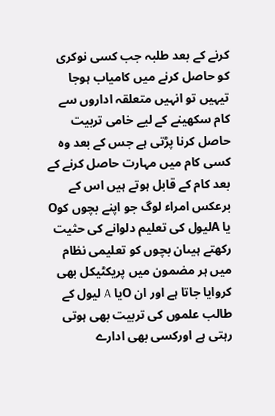کرنے کے بعد طلبہ جب کسی نوکری کو حاصل کرنے میں کامیاب ہوجا تیہیں تو انہیں متعلقہ اداروں سے کام سکھینے کے لیے خامی تربیت حاصل کرنا پڑتی ہے جس کے بعد وہ کسی کام میں مہارت حاصل کرنے کے بعد کام کے قابل ہوتے ہیں اس کے برعکس امراء لوگ جو اپنے بچوں کوO یا Aلیول کی تعلیم دلوانے کی حثیت رکھتے ہیںان بچوں کو تعلیمی نظام میں ہر مضمون میں پریکٹیکل بھی کروایا جاتا ہے اور ان Oیا A لیول کے طالب علموں کی تربیت بھی ہوتی رہتی ہے اورکسی بھی ادارے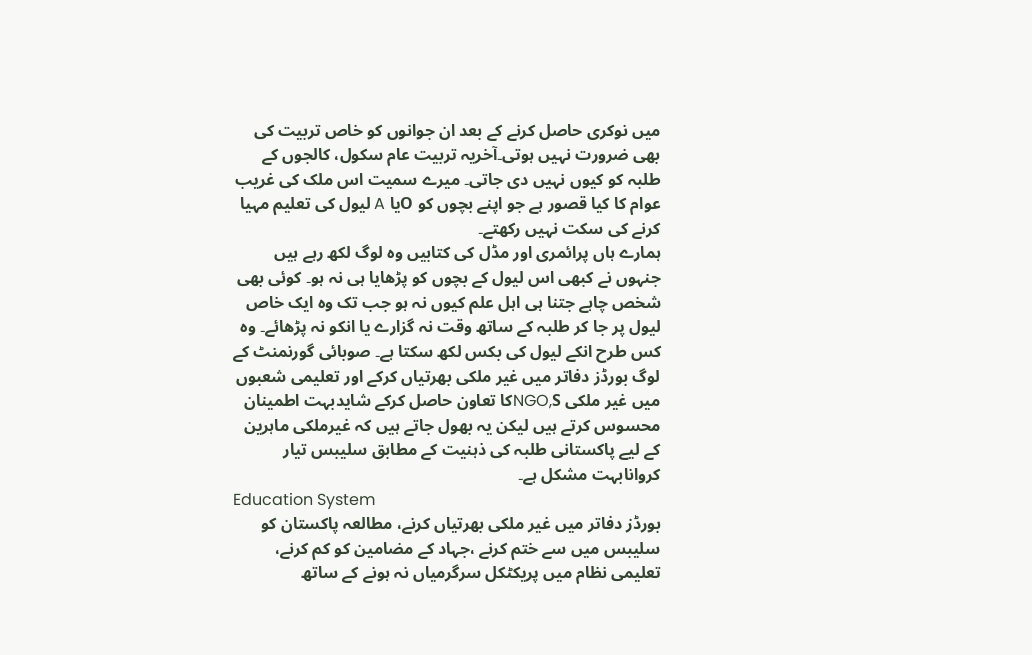میں نوکری حاصل کرنے کے بعد ان جوانوں کو خاص تربیت کی بھی ضرورت نہیں ہوتی۔آخریہ تربیت عام سکول، کالجوں کے طلبہ کو کیوں نہیں دی جاتی۔ میرے سمیت اس ملک کی غریب عوام کا کیا قصور ہے جو اپنے بچوں کو Oیا A لیول کی تعلیم مہیا کرنے کی سکت نہیں رکھتے۔
ہمارے ہاں پرائمری اور مڈل کی کتابیں وہ لوگ لکھ رہے ہیں جنہوں نے کبھی اس لیول کے بچوں کو پڑھایا ہی نہ ہو۔ کوئی بھی شخص چاہے جتنا ہی اہل علم کیوں نہ ہو جب تک وہ ایک خاص لیول پر جا کر طلبہ کے ساتھ وقت نہ گزارے یا انکو نہ پڑھائے۔ وہ کس طرح انکے لیول کی بکس لکھ سکتا ہے۔ صوبائی گورنمنٹ کے لوگ بورڈز دفاتر میں غیر ملکی بھرتیاں کرکے اور تعلیمی شعبوں میں غیر ملکی NGO,Sکا تعاون حاصل کرکے شایدبہت اطمینان محسوس کرتے ہیں لیکن یہ بھول جاتے ہیں کہ غیرملکی ماہرین کے لیے پاکستانی طلبہ کی ذہنیت کے مطابق سلیبس تیار کروانابہت مشکل ہے۔
Education System
بورڈز دفاتر میں غیر ملکی بھرتیاں کرنے، مطالعہ پاکستان کو سلیبس میں سے ختم کرنے ،جہاد کے مضامین کو کم کرنے، تعلیمی نظام میں پریکٹکل سرگرمیاں نہ ہونے کے ساتھ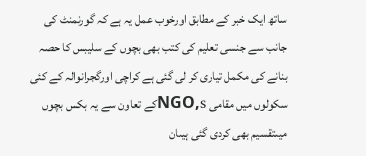ساتھ ایک خبر کے مطابق اورخوب عمل یہ ہے کہ گورنمنٹ کی جانب سے جنسی تعلیم کی کتب بھی بچوں کے سلیبس کا حصہ بنانے کی مکمل تیاری کر لی گئی ہے کراچی اورگجرانوالہ کے کئی سکولوں میں مقامی NGO,Sکے تعاون سے یہ بکس بچوں میںتقسیم بھی کردی گئی ہیںان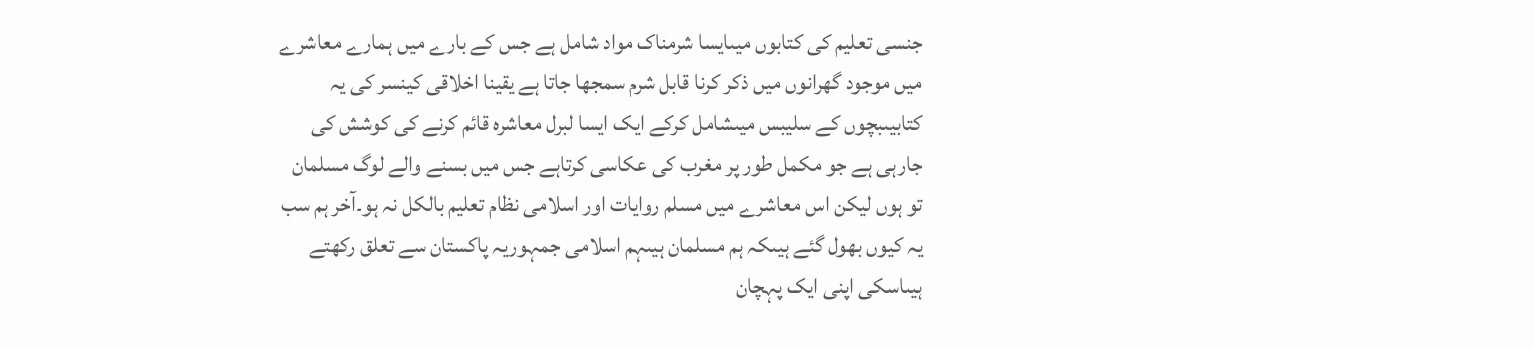جنسی تعلیم کی کتابوں میںایسا شرمناک مواد شامل ہے جس کے بارے میں ہمارے معاشرے میں موجود گھرانوں میں ذکر کرنا قابل شرم سمجھا جاتا ہے یقینا اخلاقی کینسر کی یہ کتابیںبچوں کے سلیبس میںشامل کرکے ایک ایسا لبرل معاشرہ قائم کرنے کی کوشش کی جارہی ہے جو مکمل طور پر مغرب کی عکاسی کرتاہے جس میں بسنے والے لوگ مسلمان تو ہوں لیکن اس معاشرے میں مسلم روایات اور اسلامی نظام تعلیم بالکل نہ ہو۔آخر ہم سب یہ کیوں بھول گئے ہیںکہ ہم مسلمان ہیںہم اسلامی جمہوریہ پاکستان سے تعلق رکھتے ہیںاسکی اپنی ایک پہچان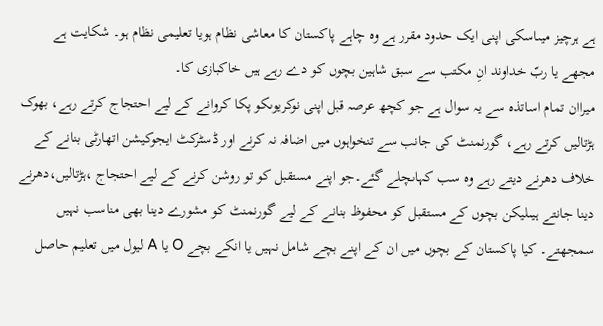ہے ہرچیز میںاسکی اپنی ایک حدود مقرر ہے وہ چاہے پاکستان کا معاشی نظام ہویا تعلیمی نظام ہو۔ شکایت ہے مجھے یا ربّ خداوند انِ مکتب سے سبق شاہین بچوں کو دے رہے ہیں خاکبازی کا۔
میراان تمام اساتذہ سے یہ سوال ہے جو کچھ عرصہ قبل اپنی نوکریوںکو پکا کروانے کے لیے احتجاج کرتے رہے، بھوک ہڑتالیں کرتے رہے، گورنمنٹ کی جانب سے تنخواہوں میں اضافہ نہ کرنے اور ڈسٹرکٹ ایجوکیشن اتھارٹی بنانے کے خلاف دھرنے دیتے رہے وہ سب کہاںچلے گئے۔جو اپنے مستقبل کو تو روشن کرنے کے لیے احتجاج ،ہڑتالیں،دھرنے دینا جانتے ہیںلیکن بچوں کے مستقبل کو محفوظ بنانے کے لیے گورنمنٹ کو مشورے دینا بھی مناسب نہیں سمجھتے۔ کیا پاکستان کے بچوں میں ان کے اپنے بچے شامل نہیں یا انکے بچے O یا A لیول میں تعلیم حاصل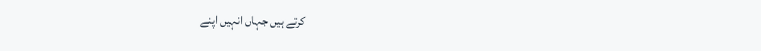کرتے ہیں جہاں انہیں اپنے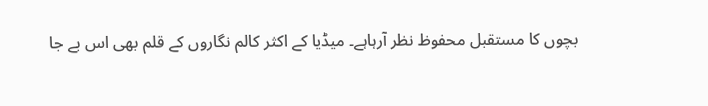بچوں کا مستقبل محفوظ نظر آرہاہے۔ میڈیا کے اکثر کالم نگاروں کے قلم بھی اس بے جا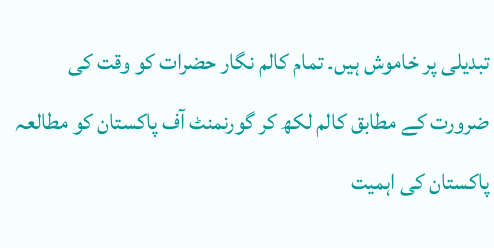تبدیلی پر خاموش ہیں۔ تمام کالم نگار حضرات کو وقت کی ضرورت کے مطابق کالم لکھ کر گورنمنٹ آف پاکستان کو مطالعہ پاکستان کی اہمیت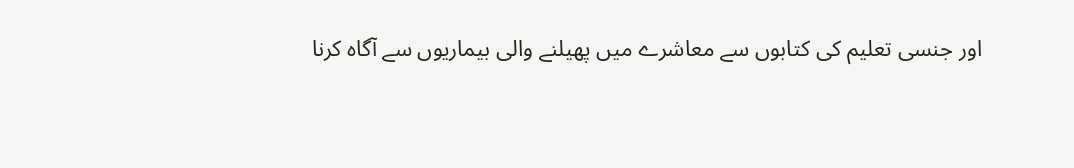اور جنسی تعلیم کی کتابوں سے معاشرے میں پھیلنے والی بیماریوں سے آگاہ کرنا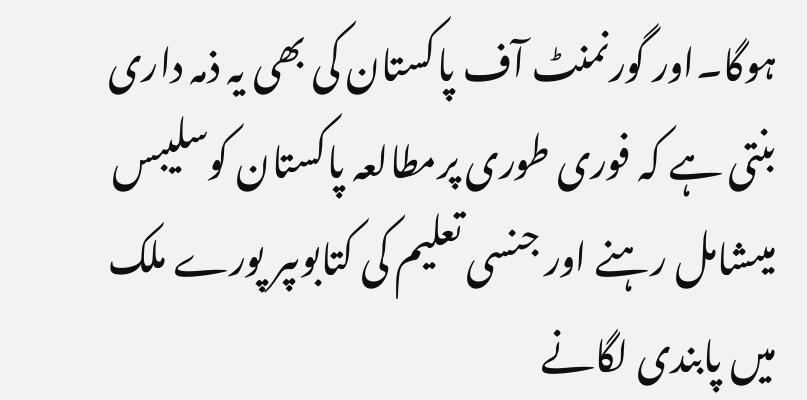ہوگا۔اور گورنمنٹ آف پاکستان کی بھی یہ ذمہ داری بنتی ہے کہ فوری طوری پرمطالعہ پاکستان کوسلیبس میںشامل رہنے اور جنسی تعلیم کی کتابوںپر پورے ملک میں پابندی لگانے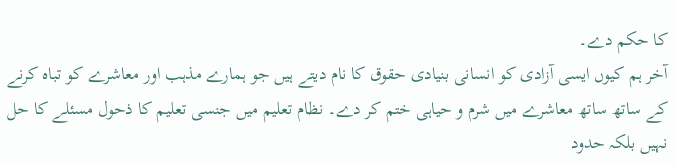کا حکم دے۔
آخر ہم کیوں ایسی آزادی کو انسانی بنیادی حقوق کا نام دیتے ہیں جو ہمارے مذہب اور معاشرے کو تباہ کرنے کے ساتھ ساتھ معاشرے میں شرم و حیاہی ختم کر دے۔ نظام تعلیم میں جنسی تعلیم کا ذحول مسئلے کا حل نہیں بلکہ حدود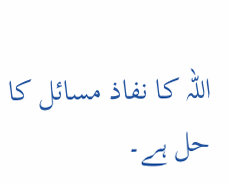اللہ کا نفاذ مسائل کا حل ہے۔